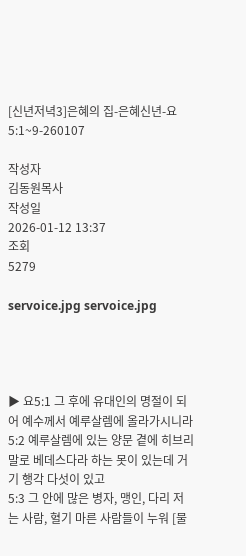[신년저녁3]은혜의 집-은혜신년-요5:1~9-260107

작성자
김동원목사
작성일
2026-01-12 13:37
조회
5279

servoice.jpg servoice.jpg




▶ 요5:1 그 후에 유대인의 명절이 되어 예수께서 예루살렘에 올라가시니라
5:2 예루살렘에 있는 양문 곁에 히브리 말로 베데스다라 하는 못이 있는데 거기 행각 다섯이 있고
5:3 그 안에 많은 병자, 맹인, 다리 저는 사람, 혈기 마른 사람들이 누워 [물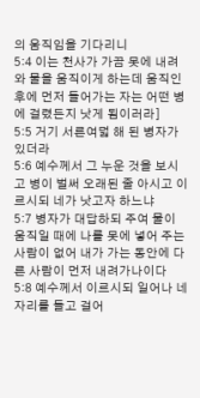의 움직임을 기다리니
5:4 이는 천사가 가끔 못에 내려와 물을 움직이게 하는데 움직인 후에 먼저 들어가는 자는 어떤 병에 걸렸든지 낫게 됨이러라]
5:5 거기 서른여덟 해 된 병자가 있더라
5:6 예수께서 그 누운 것을 보시고 병이 벌써 오래된 줄 아시고 이르시되 네가 낫고자 하느냐
5:7 병자가 대답하되 주여 물이 움직일 때에 나를 못에 넣어 주는 사람이 없어 내가 가는 동안에 다른 사람이 먼저 내려가나이다
5:8 예수께서 이르시되 일어나 네 자리를 들고 걸어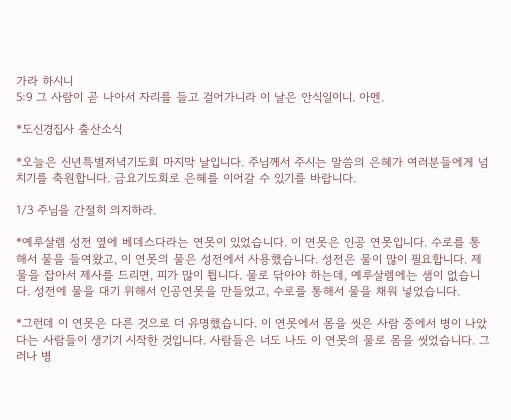가라 하시니
5:9 그 사람이 곧 나아서 자리를 들고 걸어가니라 이 날은 안식일이니. 아멘.

*도신경집사 출산소식

*오늘은 신년특별저녁기도회 마지막 날입니다. 주님께서 주시는 말씀의 은혜가 여러분들에게 넘치기를 축원합니다. 금요기도회로 은혜를 이어갈 수 있기를 바랍니다.

1/3 주님을 간절히 의지하라.

*예루살렘 성전 옆에 베데스다라는 연못이 있었습니다. 이 연못은 인공 연못입니다. 수로를 통해서 물을 들여왔고, 이 연못의 물은 성전에서 사용했습니다. 성전은 물이 많이 필요합니다. 제물을 잡아서 제사를 드리면, 피가 많이 튑니다. 물로 닦아야 하는데, 예루살렘에는 샘이 없습니다. 성전에 물을 대기 위해서 인공연못을 만들었고, 수로를 통해서 물을 채워 넣었습니다.

*그런데 이 연못은 다른 것으로 더 유명했습니다. 이 연못에서 몸을 씻은 사람 중에서 병이 나았다는 사람들이 생기기 시작한 것입니다. 사람들은 너도 나도 이 연못의 물로 몸을 씻었습니다. 그러나 병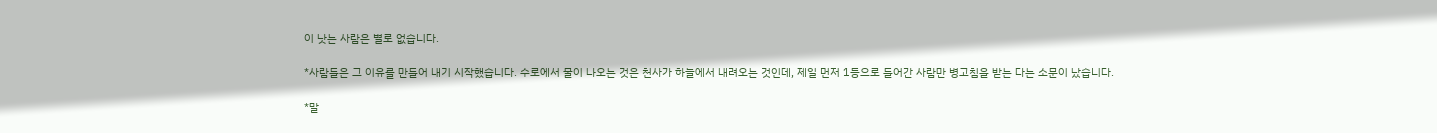이 낫는 사람은 별로 없습니다.

*사람들은 그 이유를 만들어 내기 시작했습니다. 수로에서 물이 나오는 것은 천사가 하늘에서 내려오는 것인데, 제일 먼저 1등으로 들어간 사람만 병고침을 받는 다는 소문이 났습니다.

*말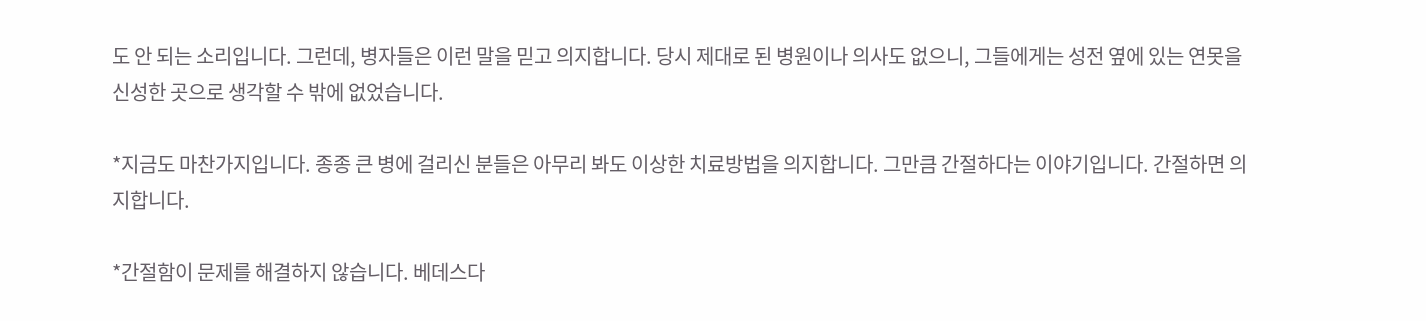도 안 되는 소리입니다. 그런데, 병자들은 이런 말을 믿고 의지합니다. 당시 제대로 된 병원이나 의사도 없으니, 그들에게는 성전 옆에 있는 연못을 신성한 곳으로 생각할 수 밖에 없었습니다.

*지금도 마찬가지입니다. 종종 큰 병에 걸리신 분들은 아무리 봐도 이상한 치료방법을 의지합니다. 그만큼 간절하다는 이야기입니다. 간절하면 의지합니다.

*간절함이 문제를 해결하지 않습니다. 베데스다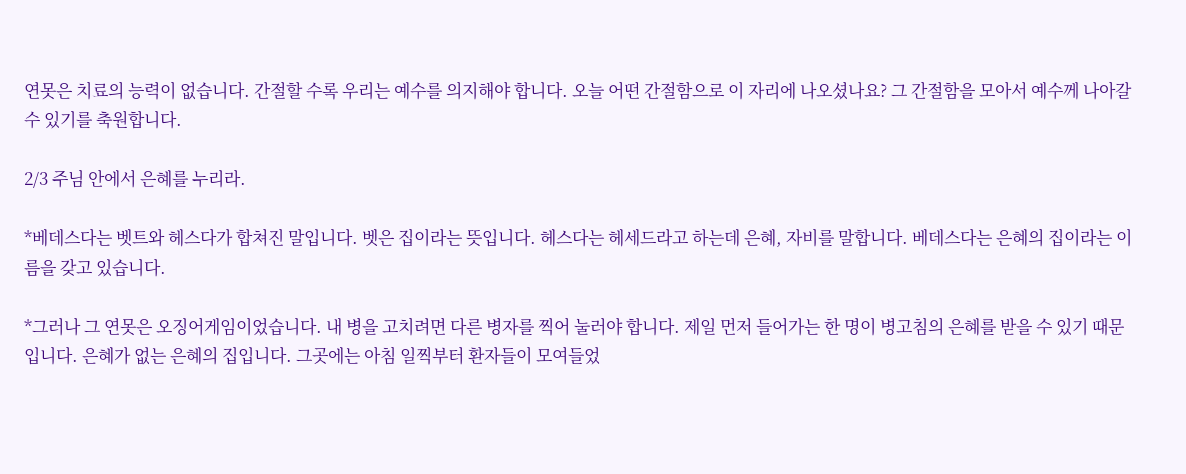연못은 치료의 능력이 없습니다. 간절할 수록 우리는 예수를 의지해야 합니다. 오늘 어떤 간절함으로 이 자리에 나오셨나요? 그 간절함을 모아서 예수께 나아갈 수 있기를 축원합니다.

2/3 주님 안에서 은혜를 누리라.

*베데스다는 벳트와 헤스다가 합쳐진 말입니다. 벳은 집이라는 뜻입니다. 헤스다는 헤세드라고 하는데 은혜, 자비를 말합니다. 베데스다는 은혜의 집이라는 이름을 갖고 있습니다.

*그러나 그 연못은 오징어게임이었습니다. 내 병을 고치려면 다른 병자를 찍어 눌러야 합니다. 제일 먼저 들어가는 한 명이 병고침의 은혜를 받을 수 있기 때문입니다. 은혜가 없는 은혜의 집입니다. 그곳에는 아침 일찍부터 환자들이 모여들었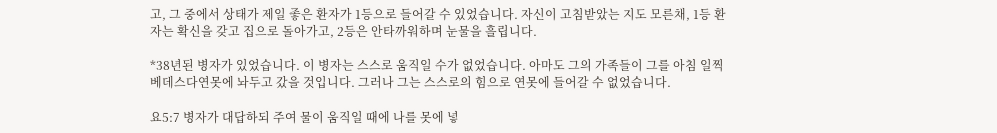고, 그 중에서 상태가 제일 좋은 환자가 1등으로 들어갈 수 있었습니다. 자신이 고침받았는 지도 모른채, 1등 환자는 확신을 갖고 집으로 돌아가고, 2등은 안타까워하며 눈물을 흘립니다.

*38년된 병자가 있었습니다. 이 병자는 스스로 움직일 수가 없었습니다. 아마도 그의 가족들이 그를 아침 일찍 베데스다연못에 놔두고 갔을 것입니다. 그러나 그는 스스로의 힘으로 연못에 들어갈 수 없었습니다.

요5:7 병자가 대답하되 주여 물이 움직일 때에 나를 못에 넣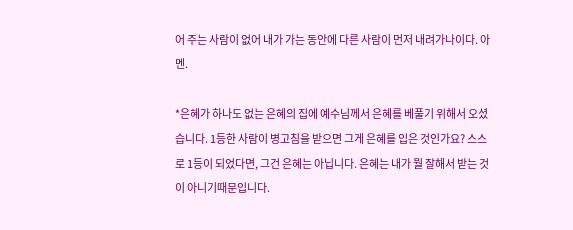어 주는 사람이 없어 내가 가는 동안에 다른 사람이 먼저 내려가나이다. 아멘.

*은혜가 하나도 없는 은혜의 집에 예수님께서 은혜를 베풀기 위해서 오셨습니다. 1등한 사람이 병고침을 받으면 그게 은혜를 입은 것인가요? 스스로 1등이 되었다면, 그건 은혜는 아닙니다. 은혜는 내가 뭘 잘해서 받는 것이 아니기때문입니다.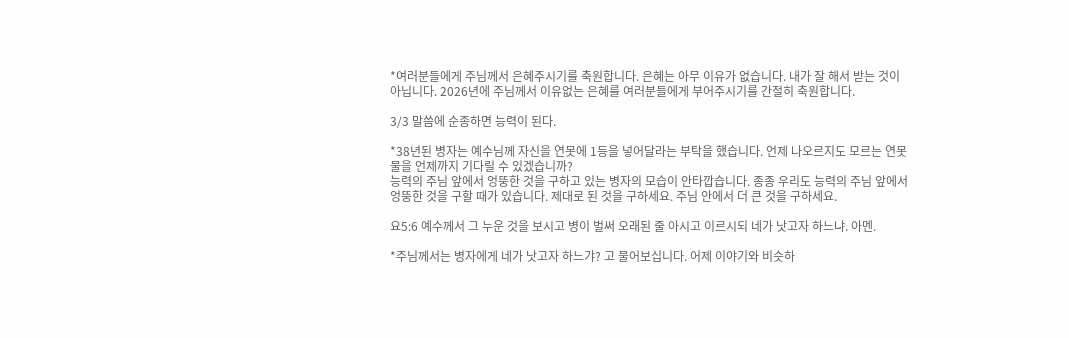*여러분들에게 주님께서 은혜주시기를 축원합니다. 은혜는 아무 이유가 없습니다. 내가 잘 해서 받는 것이 아닙니다. 2026년에 주님께서 이유없는 은혜를 여러분들에게 부어주시기를 간절히 축원합니다.

3/3 말씀에 순종하면 능력이 된다.

*38년된 병자는 예수님께 자신을 연못에 1등을 넣어달라는 부탁을 했습니다. 언제 나오르지도 모르는 연못 물을 언제까지 기다릴 수 있겠습니까?
능력의 주님 앞에서 엉뚱한 것을 구하고 있는 병자의 모습이 안타깝습니다. 종종 우리도 능력의 주님 앞에서 엉뚱한 것을 구할 때가 있습니다. 제대로 된 것을 구하세요. 주님 안에서 더 큰 것을 구하세요.

요5:6 예수께서 그 누운 것을 보시고 병이 벌써 오래된 줄 아시고 이르시되 네가 낫고자 하느냐. 아멘.

*주님께서는 병자에게 네가 낫고자 하느갸? 고 물어보십니다. 어제 이야기와 비슷하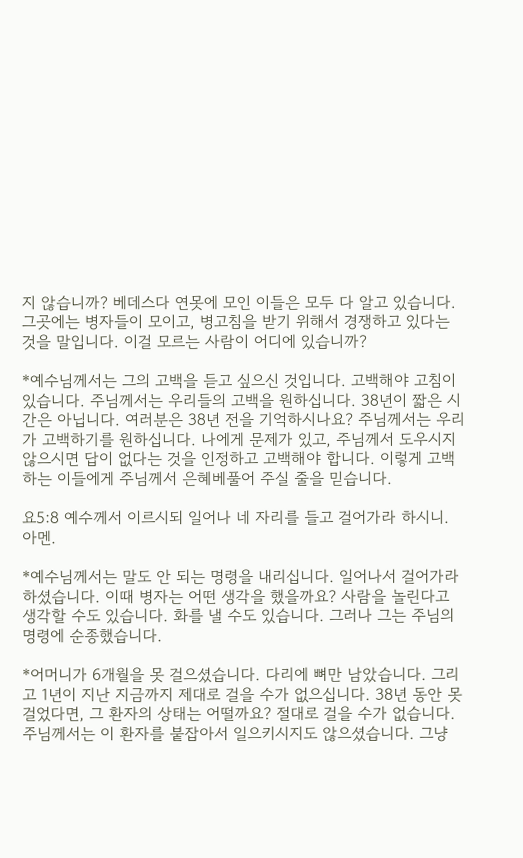지 않습니까? 베데스다 연못에 모인 이들은 모두 다 알고 있습니다. 그곳에는 병자들이 모이고, 병고침을 받기 위해서 경쟁하고 있다는 것을 말입니다. 이걸 모르는 사람이 어디에 있습니까?

*예수님께서는 그의 고백을 듣고 싶으신 것입니다. 고백해야 고침이 있습니다. 주님께서는 우리들의 고백을 원하십니다. 38년이 짧은 시간은 아닙니다. 여러분은 38년 전을 기억하시나요? 주님께서는 우리가 고백하기를 원하십니다. 나에게 문제가 있고, 주님께서 도우시지 않으시면 답이 없다는 것을 인정하고 고백해야 합니다. 이렇게 고백하는 이들에게 주님께서 은혜베풀어 주실 줄을 믿습니다.

요5:8 예수께서 이르시되 일어나 네 자리를 들고 걸어가라 하시니. 아멘.

*예수님께서는 말도 안 되는 명령을 내리십니다. 일어나서 걸어가라 하셨습니다. 이때 병자는 어떤 생각을 했을까요? 사람을 놀린다고 생각할 수도 있습니다. 화를 낼 수도 있습니다. 그러나 그는 주님의 명령에 순종했습니다.

*어머니가 6개월을 못 걸으셨습니다. 다리에 뼈만 남았습니다. 그리고 1년이 지난 지금까지 제대로 걸을 수가 없으십니다. 38년 동안 못 걸었다면, 그 환자의 상태는 어떨까요? 절대로 걸을 수가 없습니다. 주님께서는 이 환자를 붙잡아서 일으키시지도 않으셨습니다. 그냥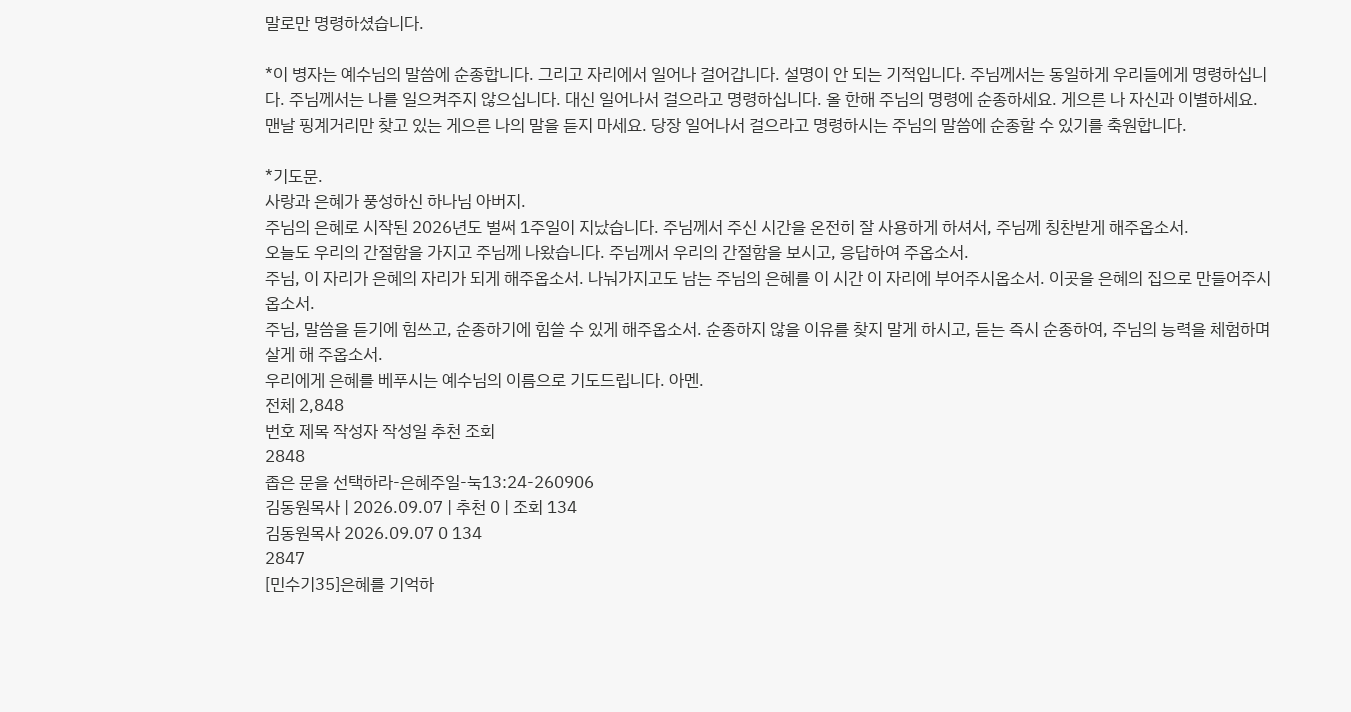말로만 명령하셨습니다.

*이 병자는 예수님의 말씀에 순종합니다. 그리고 자리에서 일어나 걸어갑니다. 설명이 안 되는 기적입니다. 주님께서는 동일하게 우리들에게 명령하십니다. 주님께서는 나를 일으켜주지 않으십니다. 대신 일어나서 걸으라고 명령하십니다. 올 한해 주님의 명령에 순종하세요. 게으른 나 자신과 이별하세요. 맨날 핑계거리만 찾고 있는 게으른 나의 말을 듣지 마세요. 당장 일어나서 걸으라고 명령하시는 주님의 말씀에 순종할 수 있기를 축원합니다.

*기도문.
사랑과 은혜가 풍성하신 하나님 아버지.
주님의 은혜로 시작된 2026년도 벌써 1주일이 지났습니다. 주님께서 주신 시간을 온전히 잘 사용하게 하셔서, 주님께 칭찬받게 해주옵소서.
오늘도 우리의 간절함을 가지고 주님께 나왔습니다. 주님께서 우리의 간절함을 보시고, 응답하여 주옵소서.
주님, 이 자리가 은혜의 자리가 되게 해주옵소서. 나눠가지고도 남는 주님의 은혜를 이 시간 이 자리에 부어주시옵소서. 이곳을 은혜의 집으로 만들어주시옵소서.
주님, 말씀을 듣기에 힘쓰고, 순종하기에 힘쓸 수 있게 해주옵소서. 순종하지 않을 이유를 찾지 말게 하시고, 듣는 즉시 순종하여, 주님의 능력을 체험하며 살게 해 주옵소서.
우리에게 은혜를 베푸시는 예수님의 이름으로 기도드립니다. 아멘.
전체 2,848
번호 제목 작성자 작성일 추천 조회
2848
좁은 문을 선택하라-은혜주일-눅13:24-260906
김동원목사 | 2026.09.07 | 추천 0 | 조회 134
김동원목사 2026.09.07 0 134
2847
[민수기35]은혜를 기억하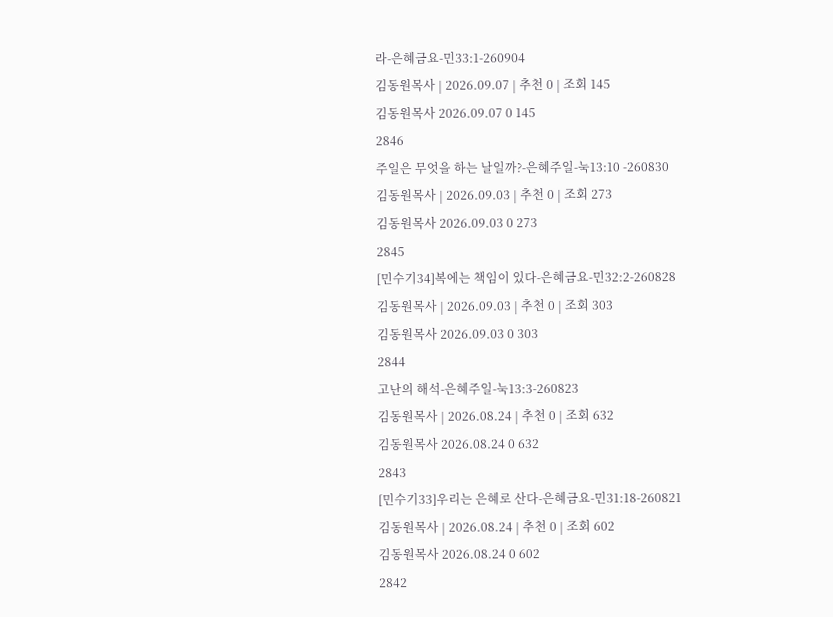라-은혜금요-민33:1-260904
김동원목사 | 2026.09.07 | 추천 0 | 조회 145
김동원목사 2026.09.07 0 145
2846
주일은 무엇을 하는 날일까?-은혜주일-눅13:10 -260830
김동원목사 | 2026.09.03 | 추천 0 | 조회 273
김동원목사 2026.09.03 0 273
2845
[민수기34]복에는 책임이 있다-은혜금요-민32:2-260828
김동원목사 | 2026.09.03 | 추천 0 | 조회 303
김동원목사 2026.09.03 0 303
2844
고난의 해석-은혜주일-눅13:3-260823
김동원목사 | 2026.08.24 | 추천 0 | 조회 632
김동원목사 2026.08.24 0 632
2843
[민수기33]우리는 은혜로 산다-은혜금요-민31:18-260821
김동원목사 | 2026.08.24 | 추천 0 | 조회 602
김동원목사 2026.08.24 0 602
2842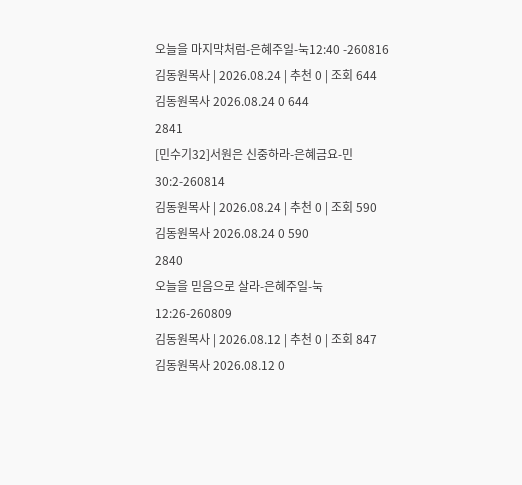오늘을 마지막처럼-은혜주일-눅12:40 -260816
김동원목사 | 2026.08.24 | 추천 0 | 조회 644
김동원목사 2026.08.24 0 644
2841
[민수기32]서원은 신중하라-은혜금요-민30:2-260814
김동원목사 | 2026.08.24 | 추천 0 | 조회 590
김동원목사 2026.08.24 0 590
2840
오늘을 믿음으로 살라-은혜주일-눅12:26-260809
김동원목사 | 2026.08.12 | 추천 0 | 조회 847
김동원목사 2026.08.12 0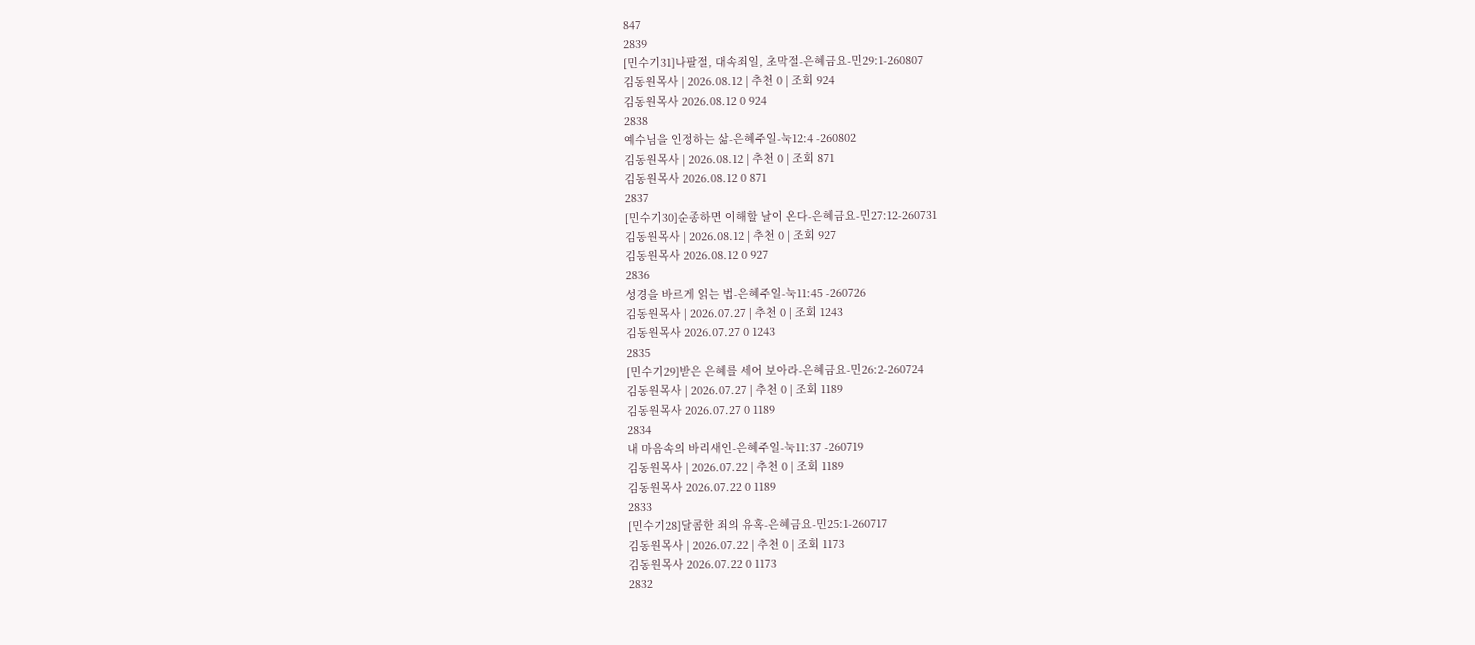847
2839
[민수기31]나팔절, 대속죄일, 초막절-은혜금요-민29:1-260807
김동원목사 | 2026.08.12 | 추천 0 | 조회 924
김동원목사 2026.08.12 0 924
2838
예수님을 인정하는 삶-은혜주일-눅12:4 -260802
김동원목사 | 2026.08.12 | 추천 0 | 조회 871
김동원목사 2026.08.12 0 871
2837
[민수기30]순종하면 이해할 날이 온다-은혜금요-민27:12-260731
김동원목사 | 2026.08.12 | 추천 0 | 조회 927
김동원목사 2026.08.12 0 927
2836
성경을 바르게 읽는 법-은혜주일-눅11:45 -260726
김동원목사 | 2026.07.27 | 추천 0 | 조회 1243
김동원목사 2026.07.27 0 1243
2835
[민수기29]받은 은혜를 세어 보아라-은혜금요-민26:2-260724
김동원목사 | 2026.07.27 | 추천 0 | 조회 1189
김동원목사 2026.07.27 0 1189
2834
내 마음속의 바리새인-은혜주일-눅11:37 -260719
김동원목사 | 2026.07.22 | 추천 0 | 조회 1189
김동원목사 2026.07.22 0 1189
2833
[민수기28]달콤한 죄의 유혹-은혜금요-민25:1-260717
김동원목사 | 2026.07.22 | 추천 0 | 조회 1173
김동원목사 2026.07.22 0 1173
2832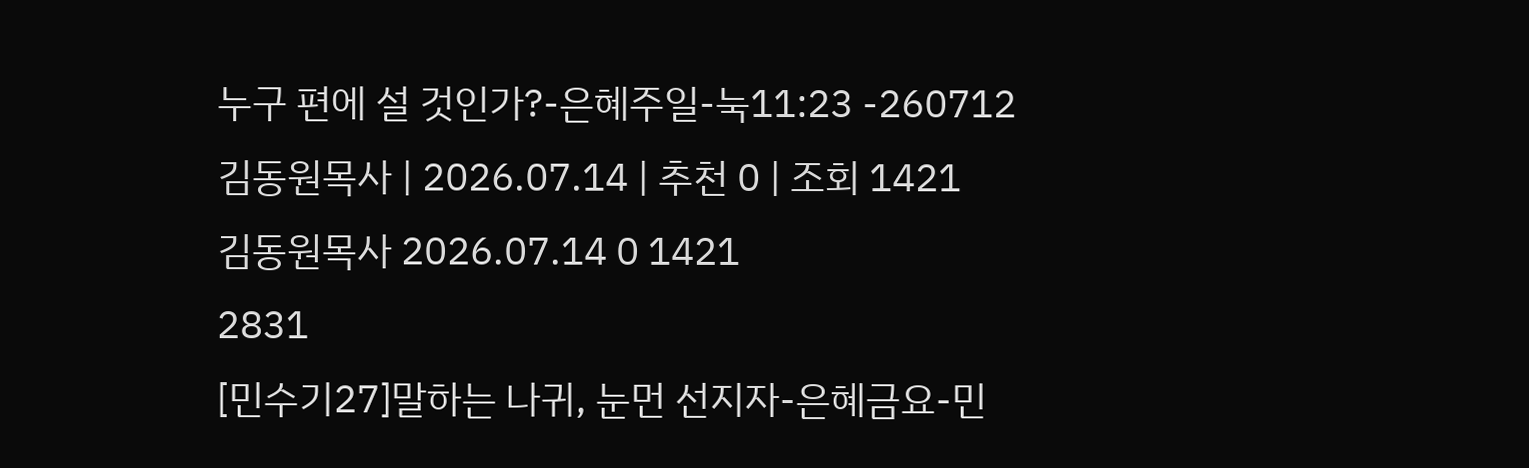누구 편에 설 것인가?-은혜주일-눅11:23 -260712
김동원목사 | 2026.07.14 | 추천 0 | 조회 1421
김동원목사 2026.07.14 0 1421
2831
[민수기27]말하는 나귀, 눈먼 선지자-은혜금요-민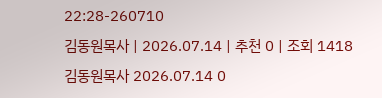22:28-260710
김동원목사 | 2026.07.14 | 추천 0 | 조회 1418
김동원목사 2026.07.14 0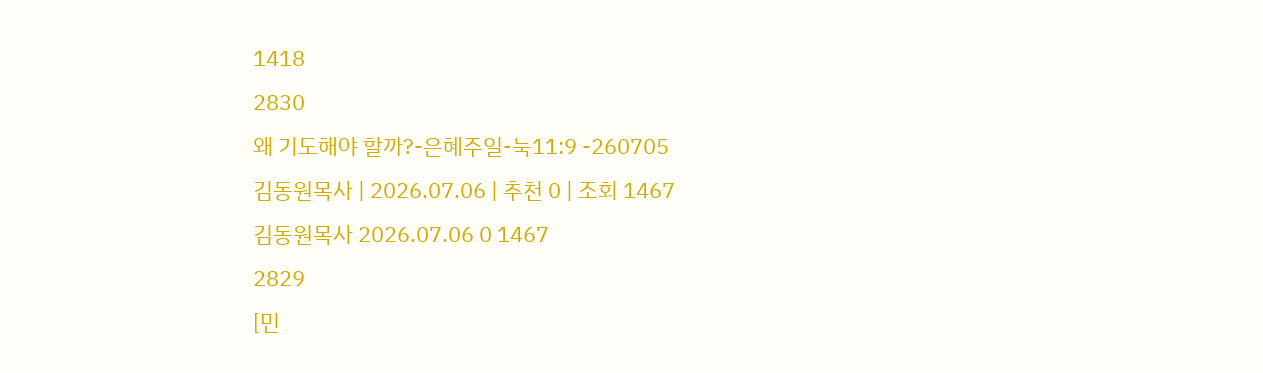1418
2830
왜 기도해야 할까?-은혜주일-눅11:9 -260705
김동원목사 | 2026.07.06 | 추천 0 | 조회 1467
김동원목사 2026.07.06 0 1467
2829
[민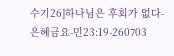수기26]하나님은 후회가 없다-은혜금요-민23:19-260703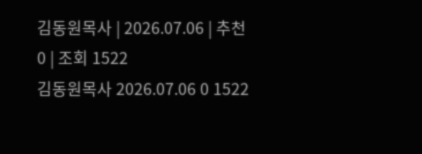김동원목사 | 2026.07.06 | 추천 0 | 조회 1522
김동원목사 2026.07.06 0 1522